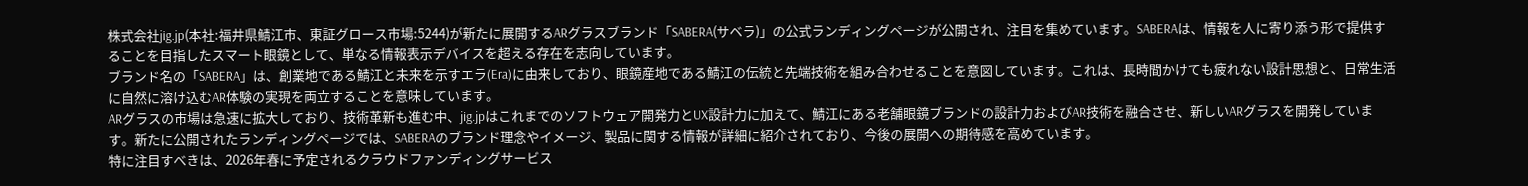株式会社jig.jp(本社:福井県鯖江市、東証グロース市場:5244)が新たに展開するARグラスブランド「SABERA(サベラ)」の公式ランディングページが公開され、注目を集めています。SABERAは、情報を人に寄り添う形で提供することを目指したスマート眼鏡として、単なる情報表示デバイスを超える存在を志向しています。
ブランド名の「SABERA」は、創業地である鯖江と未来を示すエラ(Era)に由来しており、眼鏡産地である鯖江の伝統と先端技術を組み合わせることを意図しています。これは、長時間かけても疲れない設計思想と、日常生活に自然に溶け込むAR体験の実現を両立することを意味しています。
ARグラスの市場は急速に拡大しており、技術革新も進む中、jig.jpはこれまでのソフトウェア開発力とUX設計力に加えて、鯖江にある老舗眼鏡ブランドの設計力およびAR技術を融合させ、新しいARグラスを開発しています。新たに公開されたランディングページでは、SABERAのブランド理念やイメージ、製品に関する情報が詳細に紹介されており、今後の展開への期待感を高めています。
特に注目すべきは、2026年春に予定されるクラウドファンディングサービス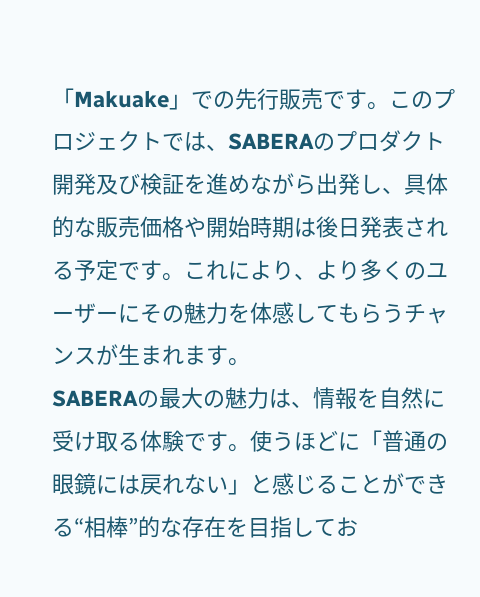「Makuake」での先行販売です。このプロジェクトでは、SABERAのプロダクト開発及び検証を進めながら出発し、具体的な販売価格や開始時期は後日発表される予定です。これにより、より多くのユーザーにその魅力を体感してもらうチャンスが生まれます。
SABERAの最大の魅力は、情報を自然に受け取る体験です。使うほどに「普通の眼鏡には戻れない」と感じることができる“相棒”的な存在を目指してお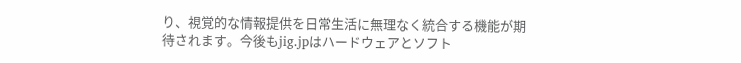り、視覚的な情報提供を日常生活に無理なく統合する機能が期待されます。今後もjig.jpはハードウェアとソフト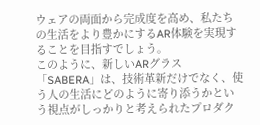ウェアの両面から完成度を高め、私たちの生活をより豊かにするAR体験を実現することを目指すでしょう。
このように、新しいARグラス「SABERA」は、技術革新だけでなく、使う人の生活にどのように寄り添うかという視点がしっかりと考えられたプロダク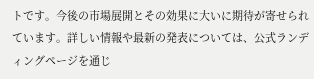トです。今後の市場展開とその効果に大いに期待が寄せられています。詳しい情報や最新の発表については、公式ランディングページを通じ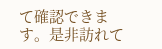て確認できます。是非訪れて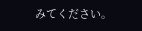みてください。